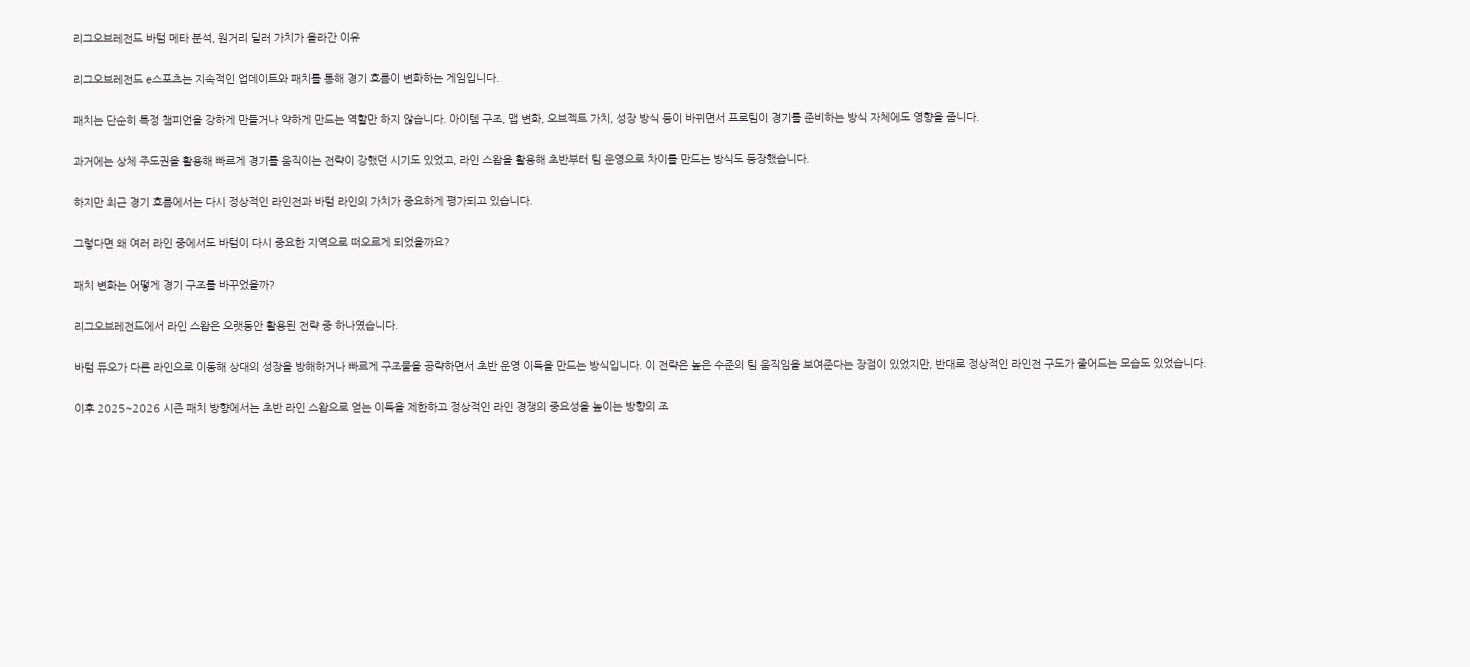리그오브레전드 바텀 메타 분석, 원거리 딜러 가치가 올라간 이유

리그오브레전드 e스포츠는 지속적인 업데이트와 패치를 통해 경기 흐름이 변화하는 게임입니다.

패치는 단순히 특정 챔피언을 강하게 만들거나 약하게 만드는 역할만 하지 않습니다. 아이템 구조, 맵 변화, 오브젝트 가치, 성장 방식 등이 바뀌면서 프로팀이 경기를 준비하는 방식 자체에도 영향을 줍니다.

과거에는 상체 주도권을 활용해 빠르게 경기를 움직이는 전략이 강했던 시기도 있었고, 라인 스왑을 활용해 초반부터 팀 운영으로 차이를 만드는 방식도 등장했습니다.

하지만 최근 경기 흐름에서는 다시 정상적인 라인전과 바텀 라인의 가치가 중요하게 평가되고 있습니다.

그렇다면 왜 여러 라인 중에서도 바텀이 다시 중요한 지역으로 떠오르게 되었을까요?

패치 변화는 어떻게 경기 구조를 바꾸었을까?

리그오브레전드에서 라인 스왑은 오랫동안 활용된 전략 중 하나였습니다.

바텀 듀오가 다른 라인으로 이동해 상대의 성장을 방해하거나 빠르게 구조물을 공략하면서 초반 운영 이득을 만드는 방식입니다. 이 전략은 높은 수준의 팀 움직임을 보여준다는 장점이 있었지만, 반대로 정상적인 라인전 구도가 줄어드는 모습도 있었습니다.

이후 2025~2026 시즌 패치 방향에서는 초반 라인 스왑으로 얻는 이득을 제한하고 정상적인 라인 경쟁의 중요성을 높이는 방향의 조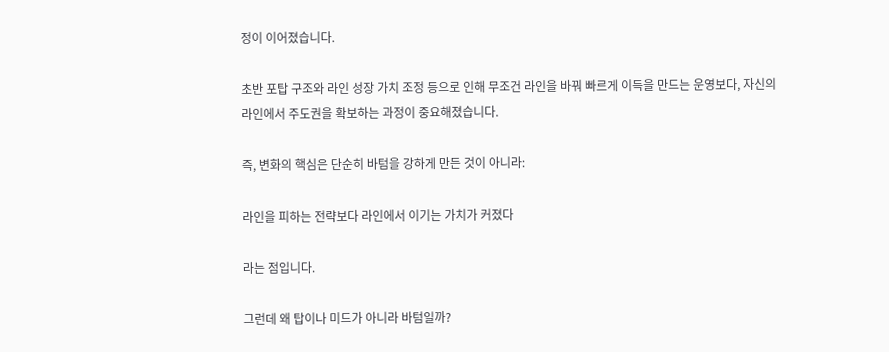정이 이어졌습니다.

초반 포탑 구조와 라인 성장 가치 조정 등으로 인해 무조건 라인을 바꿔 빠르게 이득을 만드는 운영보다, 자신의 라인에서 주도권을 확보하는 과정이 중요해졌습니다.

즉, 변화의 핵심은 단순히 바텀을 강하게 만든 것이 아니라:

라인을 피하는 전략보다 라인에서 이기는 가치가 커졌다

라는 점입니다.

그런데 왜 탑이나 미드가 아니라 바텀일까?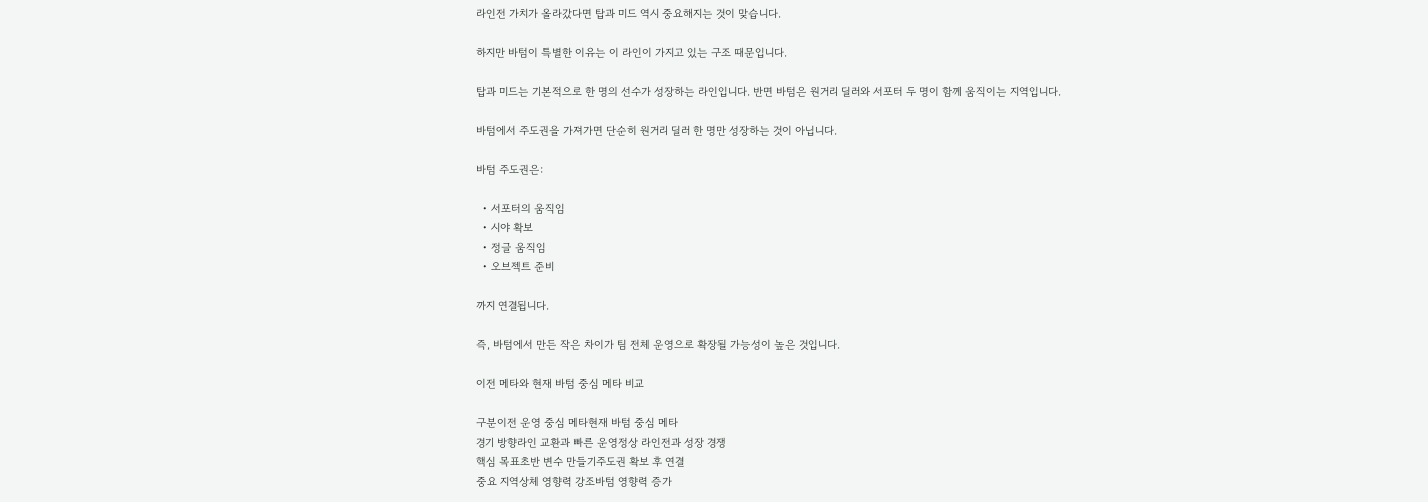라인전 가치가 올라갔다면 탑과 미드 역시 중요해지는 것이 맞습니다.

하지만 바텀이 특별한 이유는 이 라인이 가지고 있는 구조 때문입니다.

탑과 미드는 기본적으로 한 명의 선수가 성장하는 라인입니다. 반면 바텀은 원거리 딜러와 서포터 두 명이 함께 움직이는 지역입니다.

바텀에서 주도권을 가져가면 단순히 원거리 딜러 한 명만 성장하는 것이 아닙니다.

바텀 주도권은:

  • 서포터의 움직임
  • 시야 확보
  • 정글 움직임
  • 오브젝트 준비

까지 연결됩니다.

즉, 바텀에서 만든 작은 차이가 팀 전체 운영으로 확장될 가능성이 높은 것입니다.

이전 메타와 현재 바텀 중심 메타 비교

구분이전 운영 중심 메타현재 바텀 중심 메타
경기 방향라인 교환과 빠른 운영정상 라인전과 성장 경쟁
핵심 목표초반 변수 만들기주도권 확보 후 연결
중요 지역상체 영향력 강조바텀 영향력 증가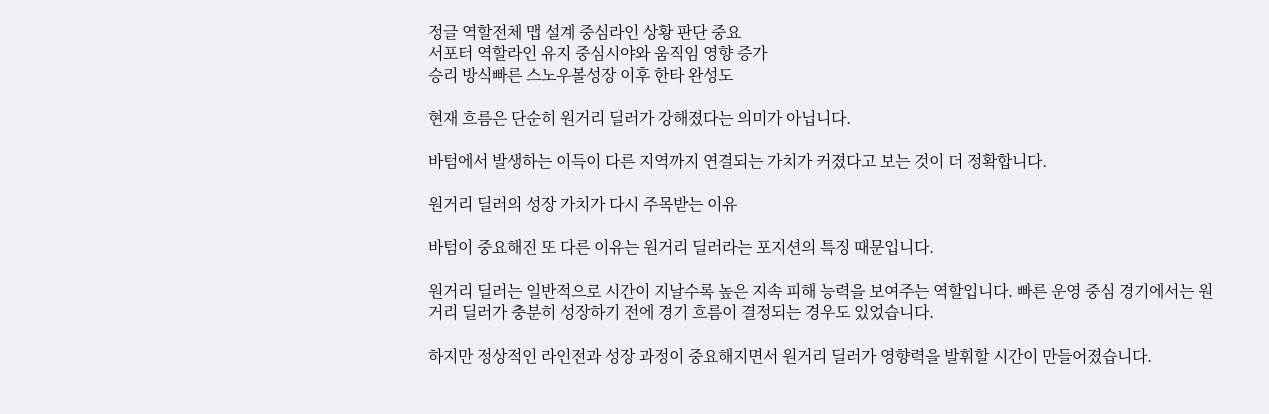정글 역할전체 맵 설계 중심라인 상황 판단 중요
서포터 역할라인 유지 중심시야와 움직임 영향 증가
승리 방식빠른 스노우볼성장 이후 한타 완성도

현재 흐름은 단순히 원거리 딜러가 강해졌다는 의미가 아닙니다.

바텀에서 발생하는 이득이 다른 지역까지 연결되는 가치가 커졌다고 보는 것이 더 정확합니다.

원거리 딜러의 성장 가치가 다시 주목받는 이유

바텀이 중요해진 또 다른 이유는 원거리 딜러라는 포지션의 특징 때문입니다.

원거리 딜러는 일반적으로 시간이 지날수록 높은 지속 피해 능력을 보여주는 역할입니다. 빠른 운영 중심 경기에서는 원거리 딜러가 충분히 성장하기 전에 경기 흐름이 결정되는 경우도 있었습니다.

하지만 정상적인 라인전과 성장 과정이 중요해지면서 원거리 딜러가 영향력을 발휘할 시간이 만들어졌습니다.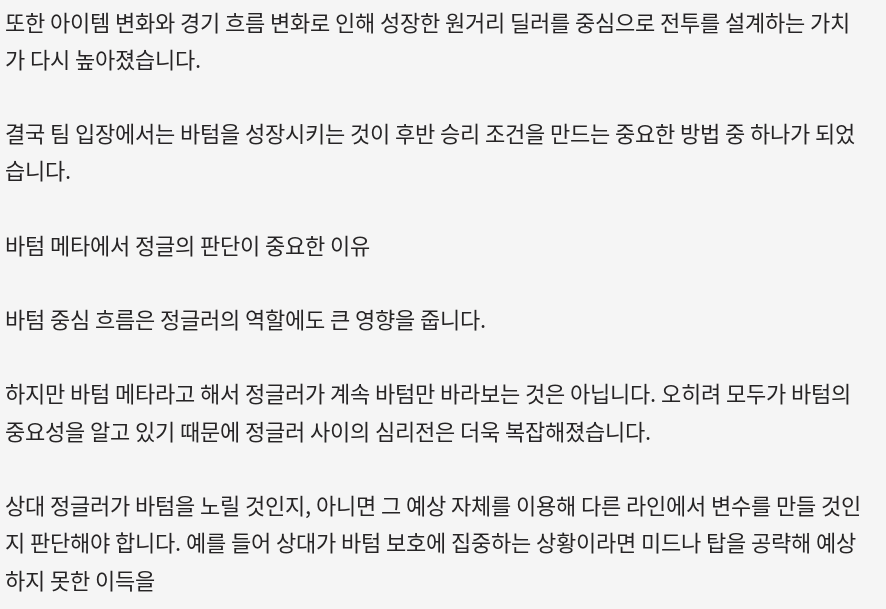또한 아이템 변화와 경기 흐름 변화로 인해 성장한 원거리 딜러를 중심으로 전투를 설계하는 가치가 다시 높아졌습니다.

결국 팀 입장에서는 바텀을 성장시키는 것이 후반 승리 조건을 만드는 중요한 방법 중 하나가 되었습니다.

바텀 메타에서 정글의 판단이 중요한 이유

바텀 중심 흐름은 정글러의 역할에도 큰 영향을 줍니다.

하지만 바텀 메타라고 해서 정글러가 계속 바텀만 바라보는 것은 아닙니다. 오히려 모두가 바텀의 중요성을 알고 있기 때문에 정글러 사이의 심리전은 더욱 복잡해졌습니다.

상대 정글러가 바텀을 노릴 것인지, 아니면 그 예상 자체를 이용해 다른 라인에서 변수를 만들 것인지 판단해야 합니다. 예를 들어 상대가 바텀 보호에 집중하는 상황이라면 미드나 탑을 공략해 예상하지 못한 이득을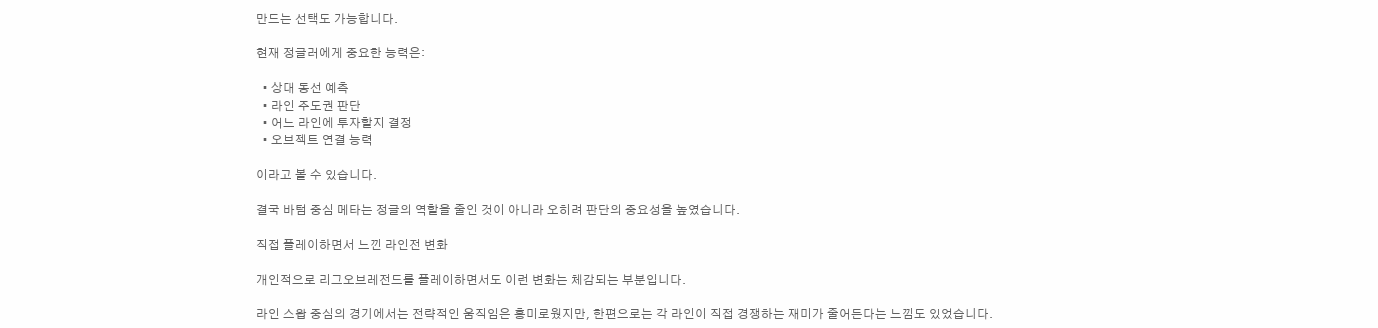만드는 선택도 가능합니다.

현재 정글러에게 중요한 능력은:

  • 상대 동선 예측
  • 라인 주도권 판단
  • 어느 라인에 투자할지 결정
  • 오브젝트 연결 능력

이라고 볼 수 있습니다.

결국 바텀 중심 메타는 정글의 역할을 줄인 것이 아니라 오히려 판단의 중요성을 높였습니다.

직접 플레이하면서 느낀 라인전 변화

개인적으로 리그오브레전드를 플레이하면서도 이런 변화는 체감되는 부분입니다.

라인 스왑 중심의 경기에서는 전략적인 움직임은 흥미로웠지만, 한편으로는 각 라인이 직접 경쟁하는 재미가 줄어든다는 느낌도 있었습니다.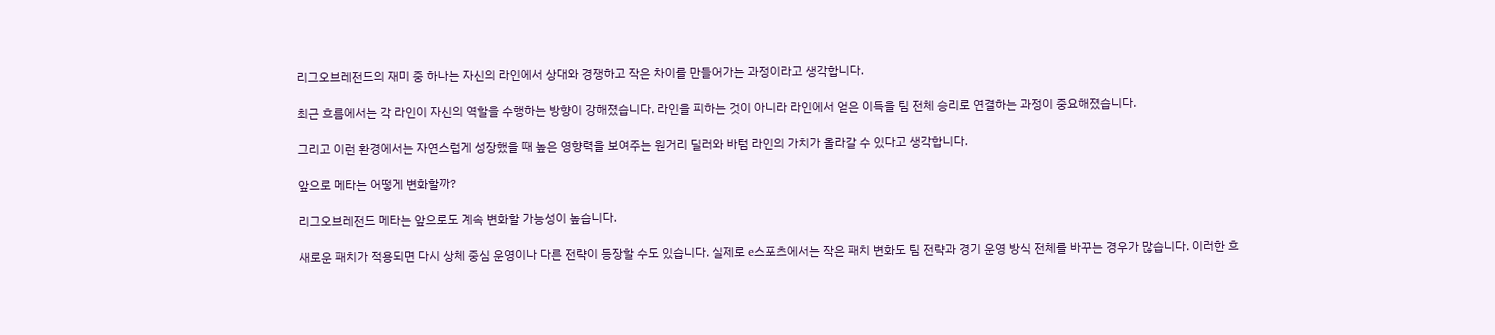리그오브레전드의 재미 중 하나는 자신의 라인에서 상대와 경쟁하고 작은 차이를 만들어가는 과정이라고 생각합니다.

최근 흐름에서는 각 라인이 자신의 역할을 수행하는 방향이 강해졌습니다. 라인을 피하는 것이 아니라 라인에서 얻은 이득을 팀 전체 승리로 연결하는 과정이 중요해졌습니다.

그리고 이런 환경에서는 자연스럽게 성장했을 때 높은 영향력을 보여주는 원거리 딜러와 바텀 라인의 가치가 올라갈 수 있다고 생각합니다.

앞으로 메타는 어떻게 변화할까?

리그오브레전드 메타는 앞으로도 계속 변화할 가능성이 높습니다.

새로운 패치가 적용되면 다시 상체 중심 운영이나 다른 전략이 등장할 수도 있습니다. 실제로 e스포츠에서는 작은 패치 변화도 팀 전략과 경기 운영 방식 전체를 바꾸는 경우가 많습니다. 이러한 흐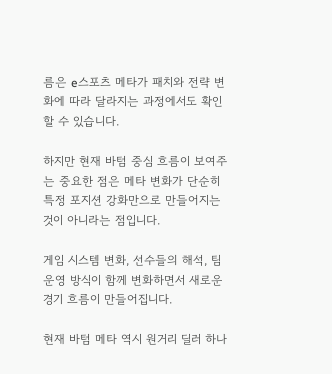름은 e스포츠 메타가 패치와 전략 변화에 따라 달라지는 과정에서도 확인할 수 있습니다.

하지만 현재 바텀 중심 흐름이 보여주는 중요한 점은 메타 변화가 단순히 특정 포지션 강화만으로 만들어지는 것이 아니라는 점입니다.

게임 시스템 변화, 선수들의 해석, 팀 운영 방식이 함께 변화하면서 새로운 경기 흐름이 만들어집니다.

현재 바텀 메타 역시 원거리 딜러 하나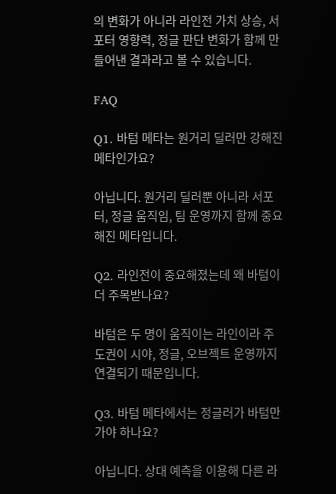의 변화가 아니라 라인전 가치 상승, 서포터 영향력, 정글 판단 변화가 함께 만들어낸 결과라고 볼 수 있습니다.

FAQ

Q1. 바텀 메타는 원거리 딜러만 강해진 메타인가요?

아닙니다. 원거리 딜러뿐 아니라 서포터, 정글 움직임, 팀 운영까지 함께 중요해진 메타입니다.

Q2. 라인전이 중요해졌는데 왜 바텀이 더 주목받나요?

바텀은 두 명이 움직이는 라인이라 주도권이 시야, 정글, 오브젝트 운영까지 연결되기 때문입니다.

Q3. 바텀 메타에서는 정글러가 바텀만 가야 하나요?

아닙니다. 상대 예측을 이용해 다른 라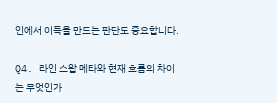인에서 이득을 만드는 판단도 중요합니다.

Q4. 라인 스왑 메타와 현재 흐름의 차이는 무엇인가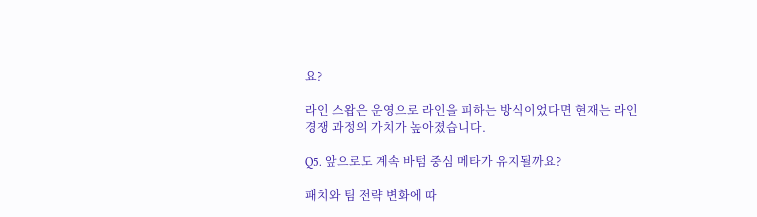요?

라인 스왑은 운영으로 라인을 피하는 방식이었다면 현재는 라인 경쟁 과정의 가치가 높아졌습니다.

Q5. 앞으로도 계속 바텀 중심 메타가 유지될까요?

패치와 팀 전략 변화에 따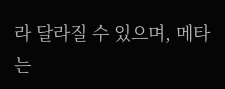라 달라질 수 있으며, 메타는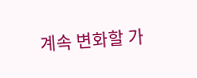계속 변화할 가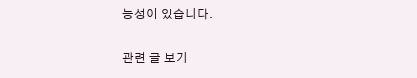능성이 있습니다.

관련 글 보기